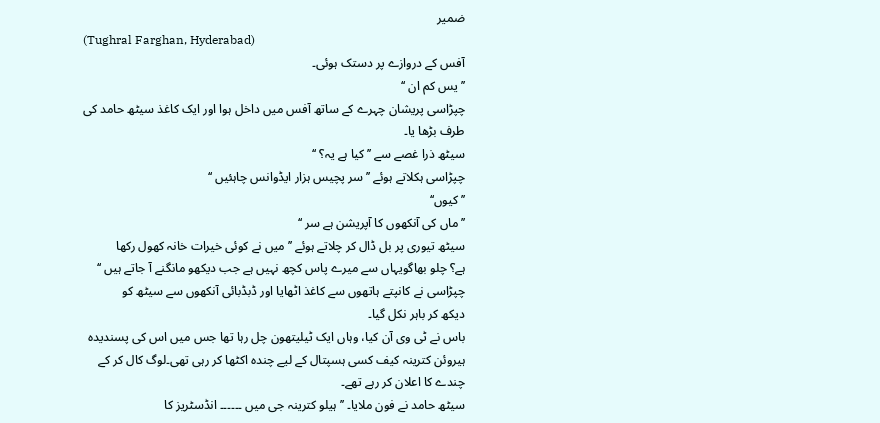ضمیر
(Tughral Farghan, Hyderabad)
آفس کے دروازے پر دستک ہوئی۔
’’ یس کم ان ‘‘
چپڑاسی پریشان چہرے کے ساتھ آفس میں داخل ہوا اور ایک کاغذ سیٹھ حامد کی
طرف بڑھا یا۔
سیٹھ ذرا غصے سے ’’کیا ہے یہ؟ ‘‘
چپڑاسی ہکلاتے ہوئے ’’ سر پچیس ہزار ایڈوانس چاہئیں ‘‘
’’ کیوں‘‘
’’ ماں کی آنکھوں کا آپریشن ہے سر ‘‘
سیٹھ تیوری پر بل ڈال کر چلاتے ہوئے ’’میں نے کوئی خیرات خانہ کھول رکھا
ہے؟ چلو بھاگویہاں سے میرے پاس کچھ نہیں ہے جب دیکھو مانگنے آ جاتے ہیں ‘‘
چپڑاسی نے کانپتے ہاتھوں سے کاغذ اٹھایا اور ڈبڈبائی آنکھوں سے سیٹھ کو
دیکھ کر باہر نکل گیا۔
باس نے ٹی وی آن کیا، وہاں ایک ٹیلیتھون چل رہا تھا جس میں اس کی پسندیدہ
ہیروئن کترینہ کیف کسی ہسپتال کے لیے چندہ اکٹھا کر رہی تھی۔لوگ کال کر کے
چندے کا اعلان کر رہے تھے۔
سیٹھ حامد نے فون ملایا۔ ’’ہیلو کترینہ جی میں ۔۔۔۔۔۔ انڈسٹریز کا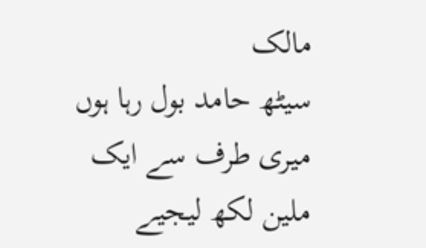مالک
سیٹھ حامد بول رہا ہوں میری طرف سے ایک ملین لکھ لیجیے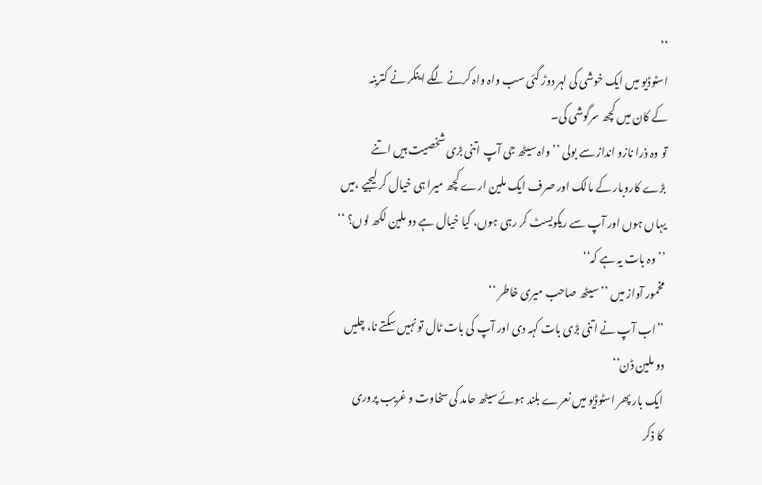‘‘
اسٹوڈیو میں ایک خوشی کی لہر دوڑ گئی سب واہ واہ کرنے لگے اینکر نے کترینہ
کے کان میں کچھ سرگوشی کی۔
تو وہ ذرا نازو انداز سے بولی ’’ واہ سیٹھ جی آپ اتنی بڑی شخصیت ہیں اتنے
بڑے کاروبار کے مالک اور صرف ایک ملین ارے کچھ میرا ہی خیال کر لیجیے ،میں
یہاں ہوں اور آپ سے ریکویسٹ کر رہی ہوں، کیا خیال ہے دو ملین لکھ لوں؟ ‘‘
’’ وہ بات یہ ہے کہ‘‘
مخمور آواز میں ’’ سیٹھ صاحب میری خاطر ‘‘
’’اب آپ نے اتنی بڑی بات کہہ دی اور آپ کی بات ٹال تو نہیں سکتے نا، چلیں
دو ملین ڈن‘‘
ایک بار پھر اسٹوڈیو میں نعرے بلند ہوئے سیٹھ حامد کی سخاوت و غریب پروری
کا ذکر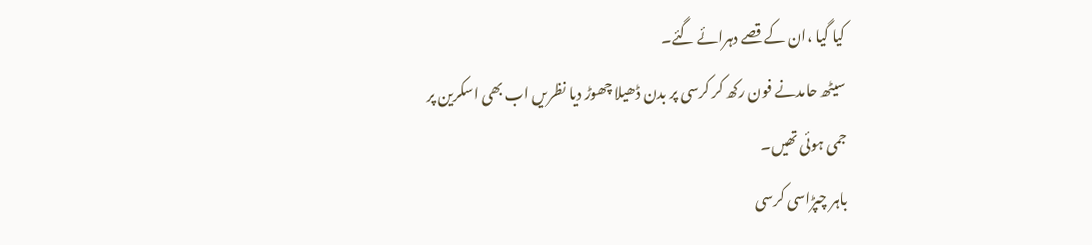کیا گیا ،ان کے قصے دہرائے گئے۔
سیٹھ حامدنے فون رکھ کر کرسی پر بدن ڈھیلا چھوڑ دیا نظریں اب بھی اسکرین پر
جمی ہوئی تھیں۔
باہر چپڑاسی کرسی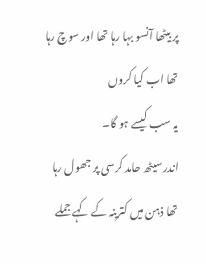پر بیٹھا آنسو بہا رہا تھا اور سوچ رہا تھا اب کیا کروں
یہ سب کیسے ہو گا۔
اندر سیٹھ حامد کرسی پر جھول رہا تھا ذہن میں کترینہ کے کہے جملے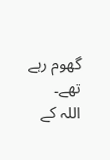گھوم رہے
تھے۔
اللہ کے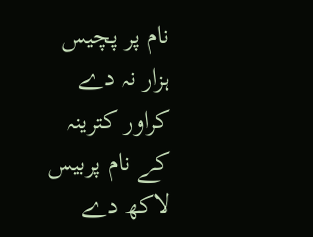نام پر پچیس ہزار نہ دے کراور کترینہ کے نام پربیس لاکھ دے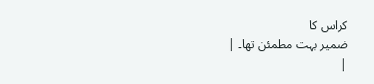کراس کا
ضمیر بہت مطمئن تھا۔ |
|